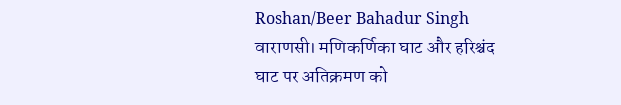Roshan/Beer Bahadur Singh
वाराणसी। मणिकर्णिका घाट और हरिश्चंद घाट पर अतिक्रमण को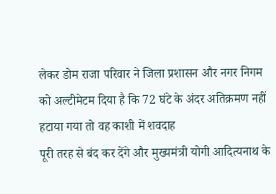लेकर डोम राजा परिवार ने जिला प्रशासन और नगर निगम को अल्टीमेटम दिया है कि 72 घंटे के अंदर अतिक्रमण नहीं हटाया गया तो वह काशी में शवदाह
पूरी तरह से बंद कर देंगे और मुख्यमंत्री योगी आदित्यनाथ के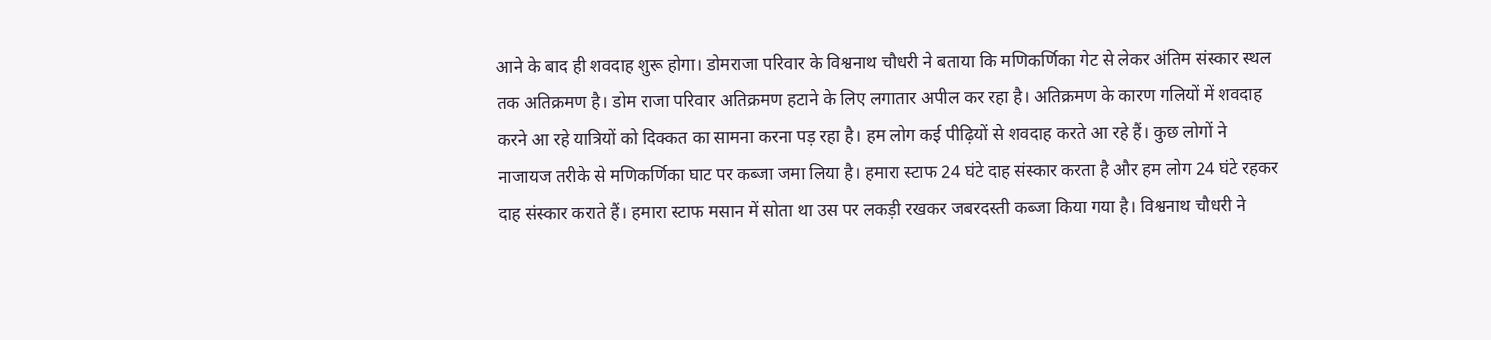आने के बाद ही शवदाह शुरू होगा। डोमराजा परिवार के विश्वनाथ चौधरी ने बताया कि मणिकर्णिका गेट से लेकर अंतिम संस्कार स्थल तक अतिक्रमण है। डोम राजा परिवार अतिक्रमण हटाने के लिए लगातार अपील कर रहा है। अतिक्रमण के कारण गलियों में शवदाह करने आ रहे यात्रियों को दिक्कत का सामना करना पड़ रहा है। हम लोग कई पीढ़ियों से शवदाह करते आ रहे हैं। कुछ लोगों ने नाजायज तरीके से मणिकर्णिका घाट पर कब्जा जमा लिया है। हमारा स्टाफ 24 घंटे दाह संस्कार करता है और हम लोग 24 घंटे रहकर दाह संस्कार कराते हैं। हमारा स्टाफ मसान में सोता था उस पर लकड़ी रखकर जबरदस्ती कब्जा किया गया है। विश्वनाथ चौधरी ने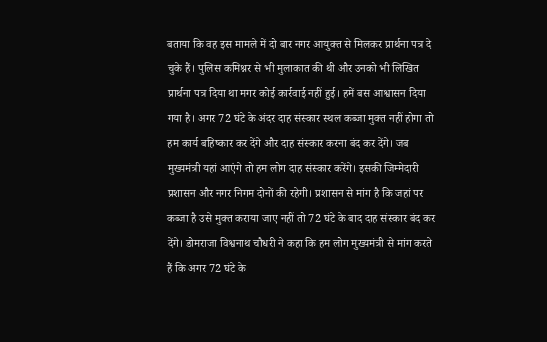बताया कि वह इस मामले में दो बार नगर आयुक्त से मिलकर प्रार्थना पत्र दे चुके हैं। पुलिस कमिश्नर से भी मुलाकात की थी और उनको भी लिखित प्रार्थना पत्र दिया था मगर कोई कार्रवाई नहीं हुई। हमें बस आश्वासन दिया गया है। अगर 72 घंटे के अंदर दाह संस्कार स्थल कब्जा मुक्त नहीं होगा तो हम कार्य बहिष्कार कर देंगे और दाह संस्कार करना बंद कर देंगे। जब मुख्यमंत्री यहां आएंगे तो हम लोग दाह संस्कार करेंगे। इसकी जिम्मेदारी प्रशासन और नगर निगम दोनों की रहेगी। प्रशासन से मांग है कि जहां पर कब्जा है उसे मुक्त कराया जाए नहीं तो 72 घंटे के बाद दाह संस्कार बंद कर देंगे। डोमराजा विश्वनाथ चौधरी ने कहा कि हम लोग मुख्यमंत्री से मांग करते हैं कि अगर 72 घंटे के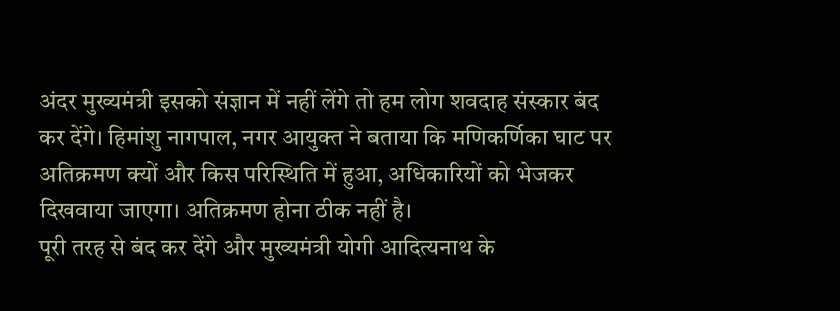अंदर मुख्यमंत्री इसको संज्ञान में नहीं लेंगे तो हम लोग शवदाह संस्कार बंद कर देंगे। हिमांशु नागपाल, नगर आयुक्त ने बताया कि मणिकर्णिका घाट पर अतिक्रमण क्यों और किस परिस्थिति में हुआ, अधिकारियों को भेजकर दिखवाया जाएगा। अतिक्रमण होना ठीक नहीं है।
पूरी तरह से बंद कर देंगे और मुख्यमंत्री योगी आदित्यनाथ के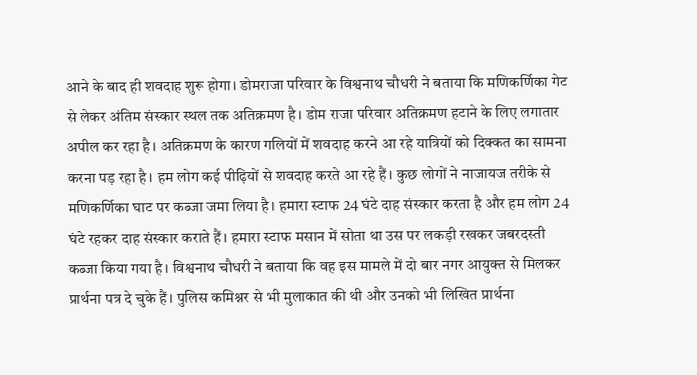आने के बाद ही शवदाह शुरू होगा। डोमराजा परिवार के विश्वनाथ चौधरी ने बताया कि मणिकर्णिका गेट से लेकर अंतिम संस्कार स्थल तक अतिक्रमण है। डोम राजा परिवार अतिक्रमण हटाने के लिए लगातार अपील कर रहा है। अतिक्रमण के कारण गलियों में शवदाह करने आ रहे यात्रियों को दिक्कत का सामना करना पड़ रहा है। हम लोग कई पीढ़ियों से शवदाह करते आ रहे हैं। कुछ लोगों ने नाजायज तरीके से मणिकर्णिका घाट पर कब्जा जमा लिया है। हमारा स्टाफ 24 घंटे दाह संस्कार करता है और हम लोग 24 घंटे रहकर दाह संस्कार कराते हैं। हमारा स्टाफ मसान में सोता था उस पर लकड़ी रखकर जबरदस्ती कब्जा किया गया है। विश्वनाथ चौधरी ने बताया कि वह इस मामले में दो बार नगर आयुक्त से मिलकर प्रार्थना पत्र दे चुके हैं। पुलिस कमिश्नर से भी मुलाकात की थी और उनको भी लिखित प्रार्थना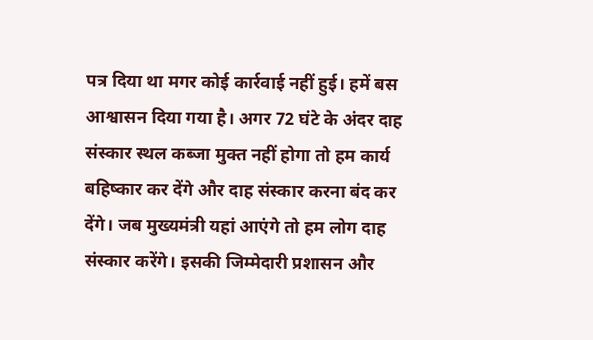पत्र दिया था मगर कोई कार्रवाई नहीं हुई। हमें बस आश्वासन दिया गया है। अगर 72 घंटे के अंदर दाह संस्कार स्थल कब्जा मुक्त नहीं होगा तो हम कार्य बहिष्कार कर देंगे और दाह संस्कार करना बंद कर देंगे। जब मुख्यमंत्री यहां आएंगे तो हम लोग दाह संस्कार करेंगे। इसकी जिम्मेदारी प्रशासन और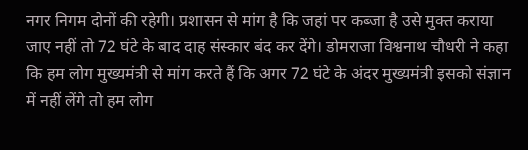नगर निगम दोनों की रहेगी। प्रशासन से मांग है कि जहां पर कब्जा है उसे मुक्त कराया जाए नहीं तो 72 घंटे के बाद दाह संस्कार बंद कर देंगे। डोमराजा विश्वनाथ चौधरी ने कहा कि हम लोग मुख्यमंत्री से मांग करते हैं कि अगर 72 घंटे के अंदर मुख्यमंत्री इसको संज्ञान में नहीं लेंगे तो हम लोग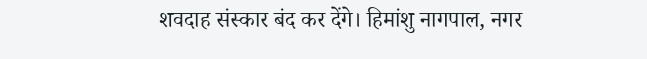शवदाह संस्कार बंद कर देंगे। हिमांशु नागपाल, नगर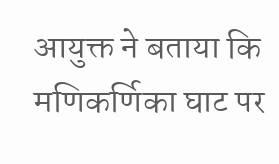आयुक्त ने बताया कि मणिकर्णिका घाट पर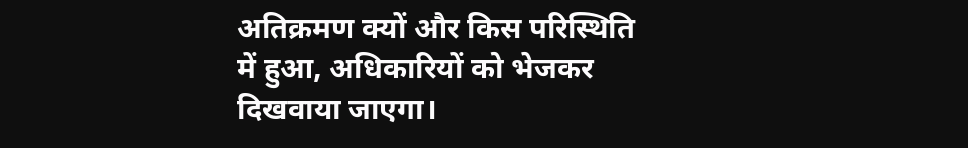अतिक्रमण क्यों और किस परिस्थिति में हुआ, अधिकारियों को भेजकर दिखवाया जाएगा।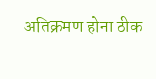अतिक्रमण होना ठीक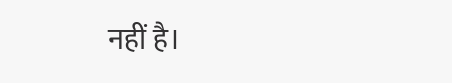नहीं है।